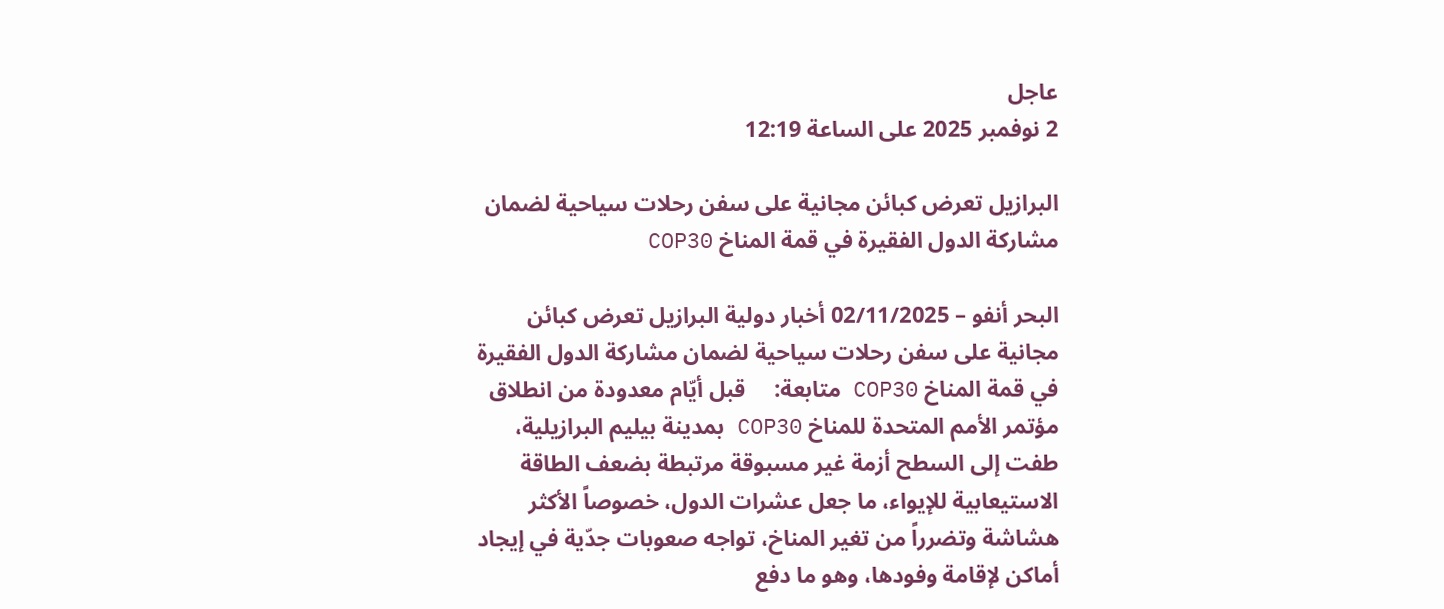عاجل
2 نوفمبر 2025 على الساعة 12:19

البرازيل تعرض كبائن مجانية على سفن رحلات سياحية لضمان مشاركة الدول الفقيرة في قمة المناخ COP30

البحر أنفو – 02/11/2025 أخبار دولية البرازيل تعرض كبائن مجانية على سفن رحلات سياحية لضمان مشاركة الدول الفقيرة في قمة المناخ COP30 متابعة:     قبل أيّام معدودة من انطلاق مؤتمر الأمم المتحدة للمناخ COP30 بمدينة بيليم البرازيلية، طفت إلى السطح أزمة غير مسبوقة مرتبطة بضعف الطاقة الاستيعابية للإيواء، ما جعل عشرات الدول، خصوصاً الأكثر هشاشة وتضرراً من تغير المناخ، تواجه صعوبات جدّية في إيجاد أماكن لإقامة وفودها، وهو ما دفع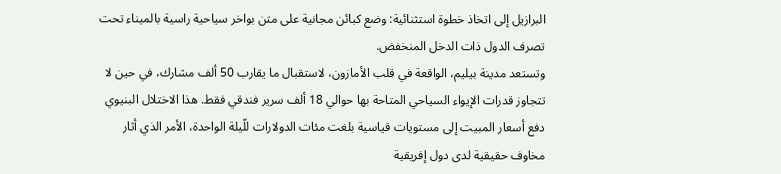البرازيل إلى اتخاذ خطوة استثنائية: وضع كبائن مجانية على متن بواخر سياحية راسية بالميناء تحت تصرف الدول ذات الدخل المنخفض.
وتستعد مدينة بيليم، الواقعة في قلب الأمازون، لاستقبال ما يقارب 50 ألف مشارك، في حين لا تتجاوز قدرات الإيواء السياحي المتاحة بها حوالي 18 ألف سرير فندقي فقط. هذا الاختلال البنيوي دفع أسعار المبيت إلى مستويات قياسية بلغت مئات الدولارات للّيلة الواحدة، الأمر الذي أثار مخاوف حقيقية لدى دول إفريقية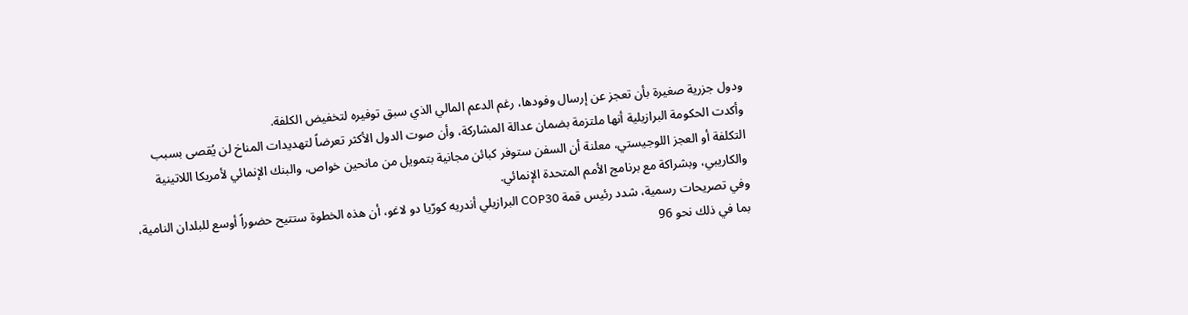ودول جزرية صغيرة بأن تعجز عن إرسال وفودها، رغم الدعم المالي الذي سبق توفيره لتخفيض الكلفة.
وأكدت الحكومة البرازيلية أنها ملتزمة بضمان عدالة المشاركة، وأن صوت الدول الأكثر تعرضاً لتهديدات المناخ لن يُقصى بسبب التكلفة أو العجز اللوجيستي، معلنة أن السفن ستوفر كبائن مجانية بتمويل من مانحين خواص، والبنك الإنمائي لأمريكا اللاتينية والكاريبي، وبشراكة مع برنامج الأمم المتحدة الإنمائي.
وفي تصريحات رسمية، شدد رئيس قمة COP30 البرازيلي أندريه كورّيا دو لاغو، أن هذه الخطوة ستتيح حضوراً أوسع للبلدان النامية، بما في ذلك نحو 96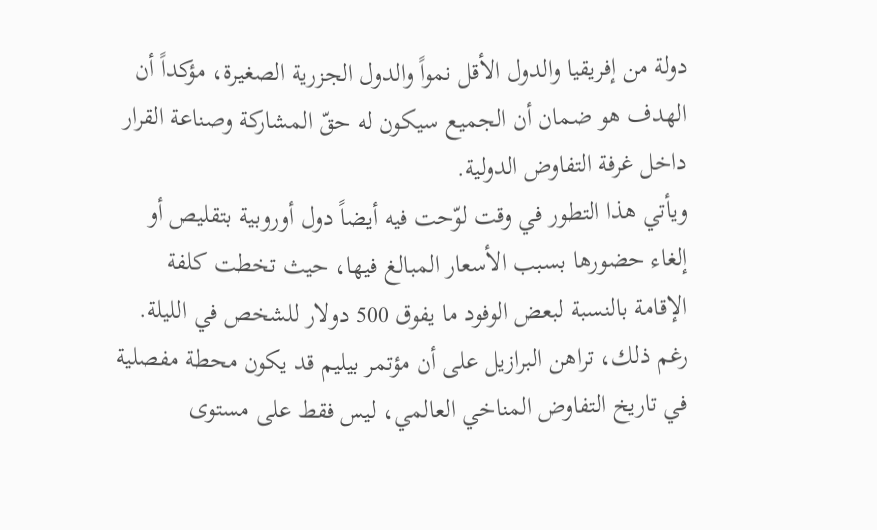دولة من إفريقيا والدول الأقل نمواً والدول الجزرية الصغيرة، مؤكداً أن الهدف هو ضمان أن الجميع سيكون له حقّ المشاركة وصناعة القرار داخل غرفة التفاوض الدولية.
ويأتي هذا التطور في وقت لوّحت فيه أيضاً دول أوروبية بتقليص أو إلغاء حضورها بسبب الأسعار المبالغ فيها، حيث تخطت كلفة الإقامة بالنسبة لبعض الوفود ما يفوق 500 دولار للشخص في الليلة.
رغم ذلك، تراهن البرازيل على أن مؤتمر بيليم قد يكون محطة مفصلية في تاريخ التفاوض المناخي العالمي، ليس فقط على مستوى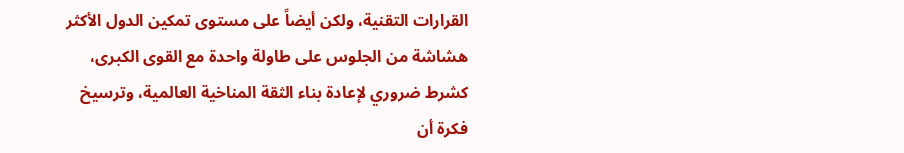القرارات التقنية، ولكن أيضاً على مستوى تمكين الدول الأكثر هشاشة من الجلوس على طاولة واحدة مع القوى الكبرى، كشرط ضروري لإعادة بناء الثقة المناخية العالمية، وترسيخ فكرة أن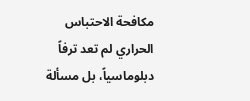مكافحة الاحتباس الحراري لم تعد ترفاً دبلوماسياً، بل مسألة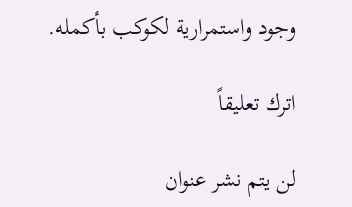وجود واستمرارية لكوكب بأكمله.

اترك تعليقاً

لن يتم نشر عنوان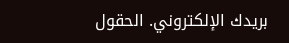بريدك الإلكتروني. الحقول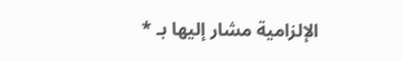الإلزامية مشار إليها بـ *